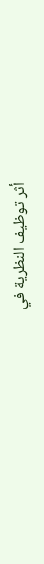أثر توظيف النظرية في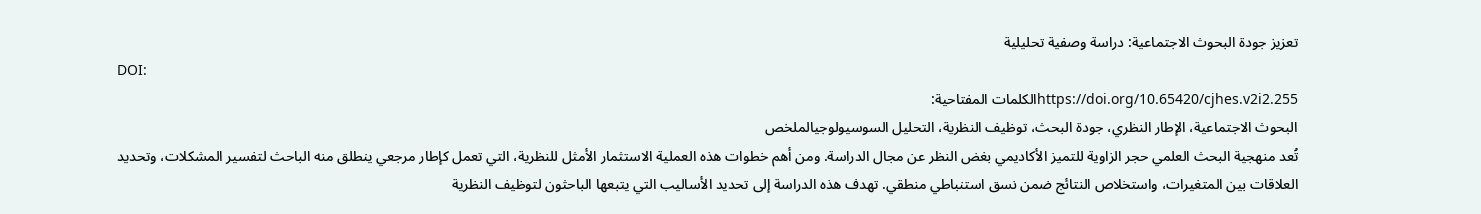تعزيز جودة البحوث الاجتماعية: دراسة وصفية تحليلية
DOI:
https://doi.org/10.65420/cjhes.v2i2.255الكلمات المفتاحية:
البحوث الاجتماعية، الإطار النظري، جودة البحث، توظيف النظرية، التحليل السوسيولوجيالملخص
تُعد منهجية البحث العلمي حجر الزاوية للتميز الأكاديمي بغض النظر عن مجال الدراسة. ومن أهم خطوات هذه العملية الاستثمار الأمثل للنظرية، التي تعمل كإطار مرجعي ينطلق منه الباحث لتفسير المشكلات، وتحديد العلاقات بين المتغيرات، واستخلاص النتائج ضمن نسق استنباطي منطقي. تهدف هذه الدراسة إلى تحديد الأساليب التي يتبعها الباحثون لتوظيف النظرية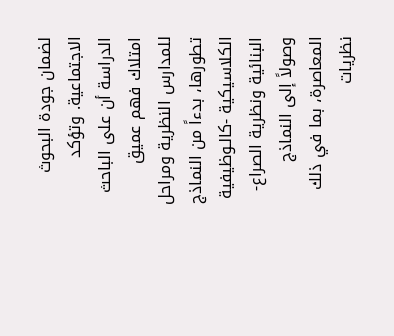لضمان جودة البحوث الاجتماعية. وتؤكد الدراسة أن على الباحث امتلاك فهم عميق للمدارس النظرية ومراحل تطورها، بدءاً من النماذج الكلاسيكية -كالـوظيفية البنائية ونظرية الصراع- وصولاً إلى النماذج المعاصرة، بما في ذلك نظريات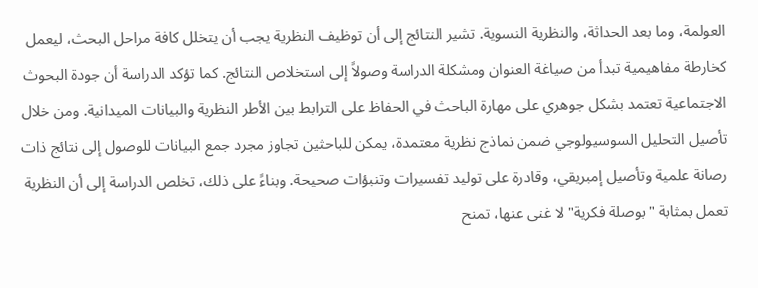العولمة، وما بعد الحداثة، والنظرية النسوية. تشير النتائج إلى أن توظيف النظرية يجب أن يتخلل كافة مراحل البحث، ليعمل كخارطة مفاهيمية تبدأ من صياغة العنوان ومشكلة الدراسة وصولاً إلى استخلاص النتائج. كما تؤكد الدراسة أن جودة البحوث الاجتماعية تعتمد بشكل جوهري على مهارة الباحث في الحفاظ على الترابط بين الأطر النظرية والبيانات الميدانية. ومن خلال تأصيل التحليل السوسيولوجي ضمن نماذج نظرية معتمدة، يمكن للباحثين تجاوز مجرد جمع البيانات للوصول إلى نتائج ذات رصانة علمية وتأصيل إمبريقي، وقادرة على توليد تفسيرات وتنبؤات صحيحة. وبناءً على ذلك، تخلص الدراسة إلى أن النظرية تعمل بمثابة "بوصلة فكرية" لا غنى عنها، تمنح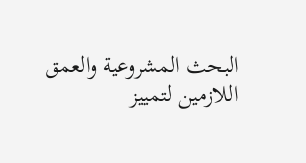البحث المشروعية والعمق اللازمين لتمييز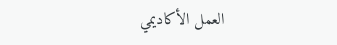العمل الأكاديمي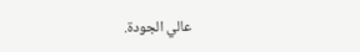عالي الجودة.